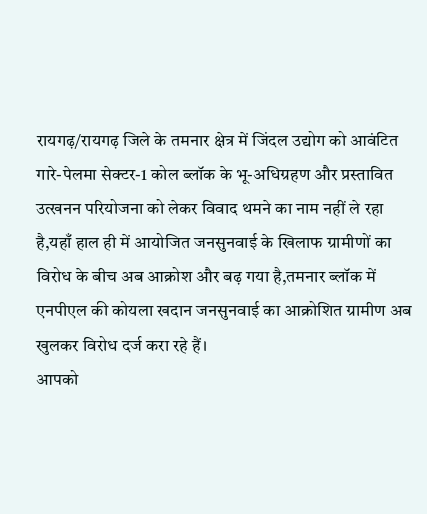रायगढ़/रायगढ़ जिले के तमनार क्षेत्र में जिंदल उद्योग को आवंटित गारे-पेलमा सेक्टर-1 कोल ब्लॉक के भू-अधिग्रहण और प्रस्तावित उत्खनन परियोजना को लेकर विवाद थमने का नाम नहीं ले रहा है,यहाँ हाल ही में आयोजित जनसुनवाई के खिलाफ ग्रामीणों का विरोध के बीच अब आक्रोश और बढ़ गया है,तमनार ब्लॉक में एनपीएल की कोयला खदान जनसुनवाई का आक्रोशित ग्रामीण अब खुलकर विरोध दर्ज करा रहे हैं।
आपको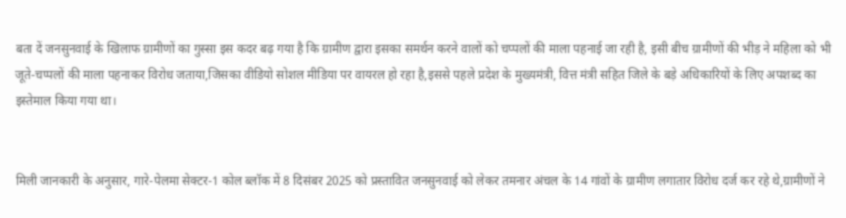बता दें जनसुनवाई के खिलाफ ग्रामीणों का गुस्सा इस कदर बढ़ गया है कि ग्रामीण द्वारा इसका समर्थन करने वालों को चप्पलों की माला पहनाई जा रही है, इसी बीच ग्रामीणों की भीड़ ने महिला को भी जूते-चप्पलों की माला पहनाकर विरोध जताया,जिसका वीडियो सोशल मीडिया पर वायरल हो रहा है,इससे पहले प्रदेश के मुख्यमंत्री, वित्त मंत्री सहित जिले के बड़े अधिकारियों के लिए अपशब्द का इस्तेमाल किया गया था।


मिली जानकारी के अनुसार, गारे-पेलमा सेक्टर-1 कोल ब्लॉक में 8 दिसंबर 2025 को प्रस्तावित जनसुनवाई को लेकर तमनार अंचल के 14 गांवों के ग्रामीण लगातार विरोध दर्ज कर रहे थे,ग्रामीणों ने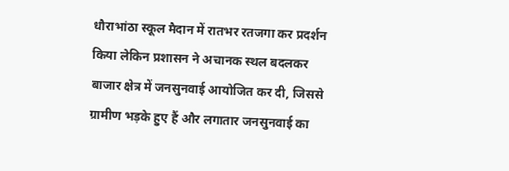धौराभांठा स्कूल मैदान में रातभर रतजगा कर प्रदर्शन किया लेकिन प्रशासन ने अचानक स्थल बदलकर बाजार क्षेत्र में जनसुनवाई आयोजित कर दी, जिससे ग्रामीण भड़के हुए हैं और लगातार जनसुनवाई का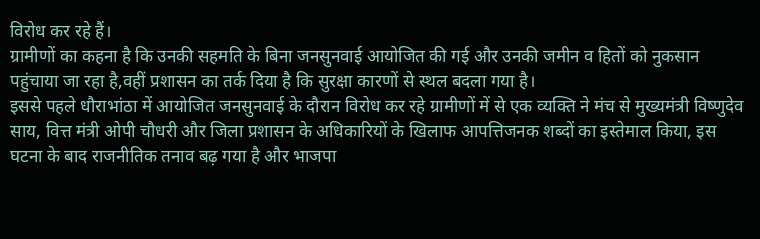विरोध कर रहे हैं।
ग्रामीणों का कहना है कि उनकी सहमति के बिना जनसुनवाई आयोजित की गई और उनकी जमीन व हितों को नुकसान पहुंचाया जा रहा है,वहीं प्रशासन का तर्क दिया है कि सुरक्षा कारणों से स्थल बदला गया है।
इससे पहले धौराभांठा में आयोजित जनसुनवाई के दौरान विरोध कर रहे ग्रामीणों में से एक व्यक्ति ने मंच से मुख्यमंत्री विष्णुदेव साय, वित्त मंत्री ओपी चौधरी और जिला प्रशासन के अधिकारियों के खिलाफ आपत्तिजनक शब्दों का इस्तेमाल किया, इस घटना के बाद राजनीतिक तनाव बढ़ गया है और भाजपा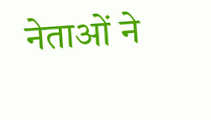नेताओं ने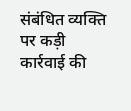संबंधित व्यक्ति पर कड़ी कार्रवाई की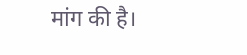मांग की है।